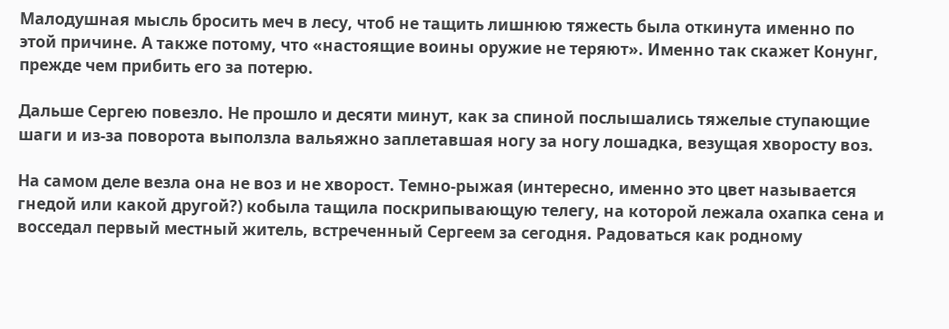Малодушная мысль бросить меч в лесу, чтоб не тащить лишнюю тяжесть была откинута именно по этой причине. А также потому, что «настоящие воины оружие не теряют». Именно так скажет Конунг, прежде чем прибить его за потерю.

Дальше Сергею повезло. Не прошло и десяти минут, как за спиной послышались тяжелые ступающие шаги и из-за поворота выползла вальяжно заплетавшая ногу за ногу лошадка, везущая хворосту воз.

На самом деле везла она не воз и не хворост. Темно-рыжая (интересно, именно это цвет называется гнедой или какой другой?) кобыла тащила поскрипывающую телегу, на которой лежала охапка сена и восседал первый местный житель, встреченный Сергеем за сегодня. Радоваться как родному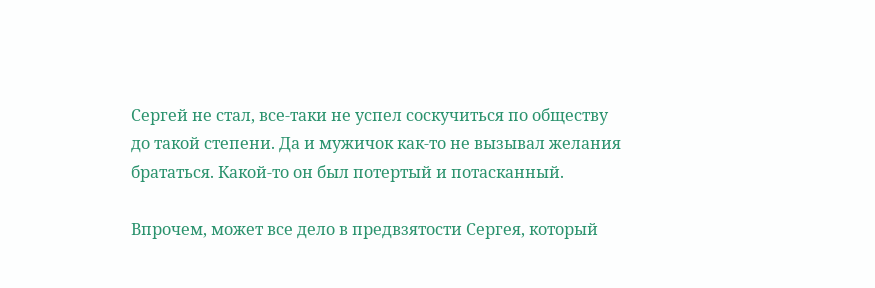Сергей не стал, все-таки не успел соскучиться по обществу до такой степени. Да и мужичок как-то не вызывал желания брататься. Какой-то он был потертый и потасканный.

Впрочем, может все дело в предвзятости Сергея, который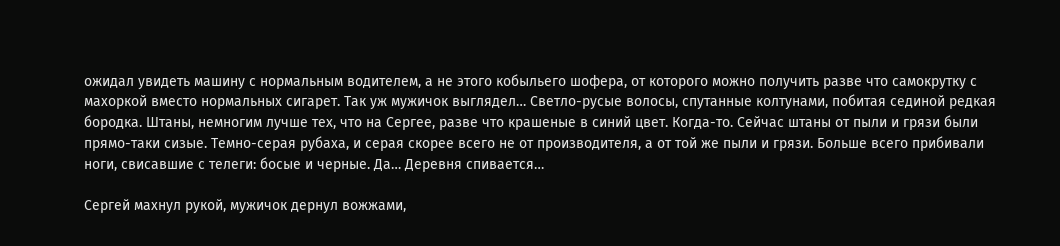ожидал увидеть машину с нормальным водителем, а не этого кобыльего шофера, от которого можно получить разве что самокрутку с махоркой вместо нормальных сигарет. Так уж мужичок выглядел… Светло-русые волосы, спутанные колтунами, побитая сединой редкая бородка. Штаны, немногим лучше тех, что на Сергее, разве что крашеные в синий цвет. Когда-то. Сейчас штаны от пыли и грязи были прямо-таки сизые. Темно-серая рубаха, и серая скорее всего не от производителя, а от той же пыли и грязи. Больше всего прибивали ноги, свисавшие с телеги: босые и черные. Да… Деревня спивается…

Сергей махнул рукой, мужичок дернул вожжами,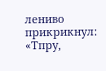лениво прикрикнул: «Тпру,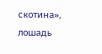скотина», лошадь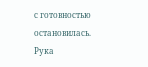с готовностью остановилась. Рука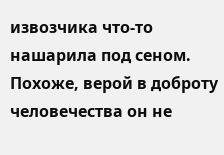извозчика что-то нашарила под сеном. Похоже, верой в доброту человечества он не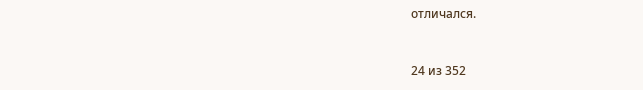отличался.



24 из 352